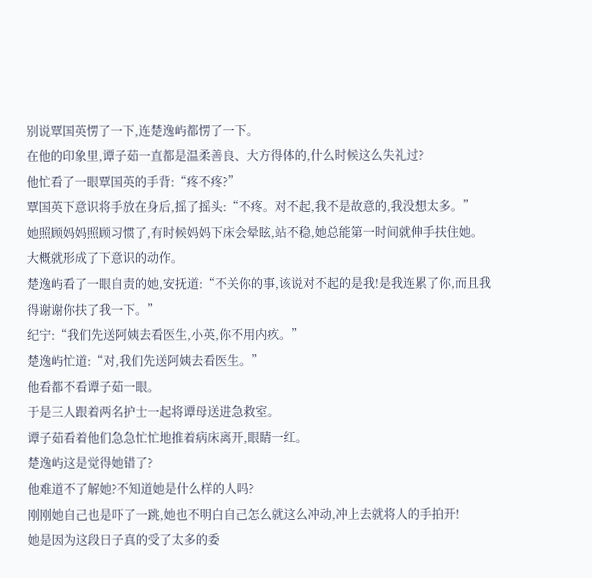别说覃国英愣了一下,连楚逸屿都愣了一下。
在他的印象里,谭子茹一直都是温柔善良、大方得体的,什么时候这么失礼过?
他忙看了一眼覃国英的手背:“疼不疼?”
覃国英下意识将手放在身后,摇了摇头:“不疼。对不起,我不是故意的,我没想太多。”
她照顾妈妈照顾习惯了,有时候妈妈下床会晕眩,站不稳,她总能第一时间就伸手扶住她。
大概就形成了下意识的动作。
楚逸屿看了一眼自责的她,安抚道:“不关你的事,该说对不起的是我!是我连累了你,而且我得谢谢你扶了我一下。”
纪宁:“我们先送阿姨去看医生,小英,你不用内疚。”
楚逸屿忙道:“对,我们先送阿姨去看医生。”
他看都不看谭子茹一眼。
于是三人跟着两名护士一起将谭母送进急救室。
谭子茹看着他们急急忙忙地推着病床离开,眼睛一红。
楚逸屿这是觉得她错了?
他难道不了解她?不知道她是什么样的人吗?
刚刚她自己也是吓了一跳,她也不明白自己怎么就这么冲动,冲上去就将人的手拍开!
她是因为这段日子真的受了太多的委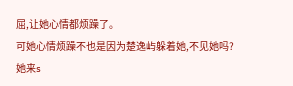屈,让她心情都烦躁了。
可她心情烦躁不也是因为楚逸屿躲着她,不见她吗?
她来s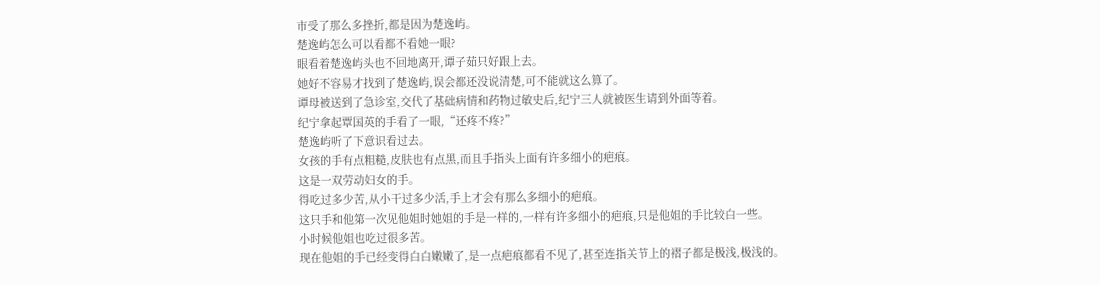市受了那么多挫折,都是因为楚逸屿。
楚逸屿怎么可以看都不看她一眼?
眼看着楚逸屿头也不回地离开,谭子茹只好跟上去。
她好不容易才找到了楚逸屿,误会都还没说清楚,可不能就这么算了。
谭母被送到了急诊室,交代了基础病情和药物过敏史后,纪宁三人就被医生请到外面等着。
纪宁拿起覃国英的手看了一眼,“还疼不疼?”
楚逸屿听了下意识看过去。
女孩的手有点粗糙,皮肤也有点黑,而且手指头上面有许多细小的疤痕。
这是一双劳动妇女的手。
得吃过多少苦,从小干过多少活,手上才会有那么多细小的疤痕。
这只手和他第一次见他姐时她姐的手是一样的,一样有许多细小的疤痕,只是他姐的手比较白一些。
小时候他姐也吃过很多苦。
现在他姐的手已经变得白白嫩嫩了,是一点疤痕都看不见了,甚至连指关节上的褶子都是极浅,极浅的。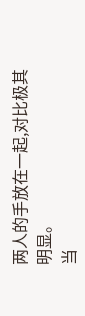两人的手放在一起,对比极其明显。
当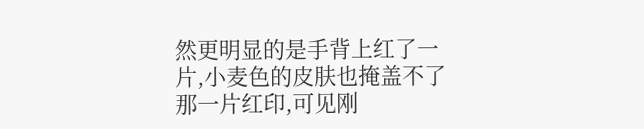然更明显的是手背上红了一片,小麦色的皮肤也掩盖不了那一片红印,可见刚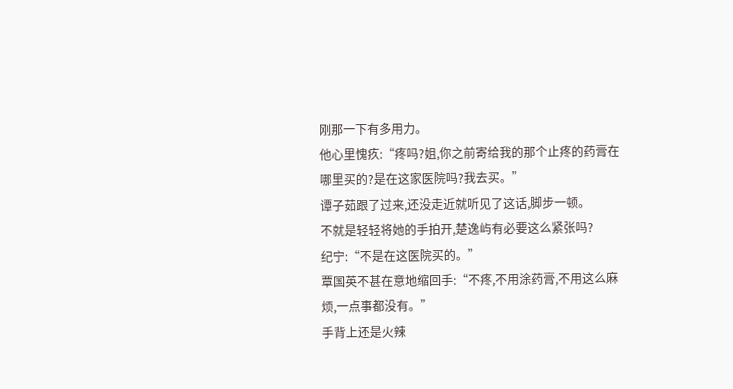刚那一下有多用力。
他心里愧疚:“疼吗?姐,你之前寄给我的那个止疼的药膏在哪里买的?是在这家医院吗?我去买。”
谭子茹跟了过来,还没走近就听见了这话,脚步一顿。
不就是轻轻将她的手拍开,楚逸屿有必要这么紧张吗?
纪宁:“不是在这医院买的。”
覃国英不甚在意地缩回手:“不疼,不用涂药膏,不用这么麻烦,一点事都没有。”
手背上还是火辣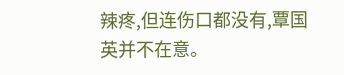辣疼,但连伤口都没有,覃国英并不在意。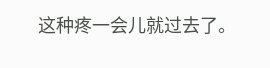这种疼一会儿就过去了。